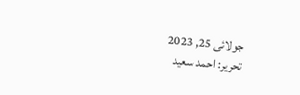جولائی 25, 2023
تحریر: احمد سعید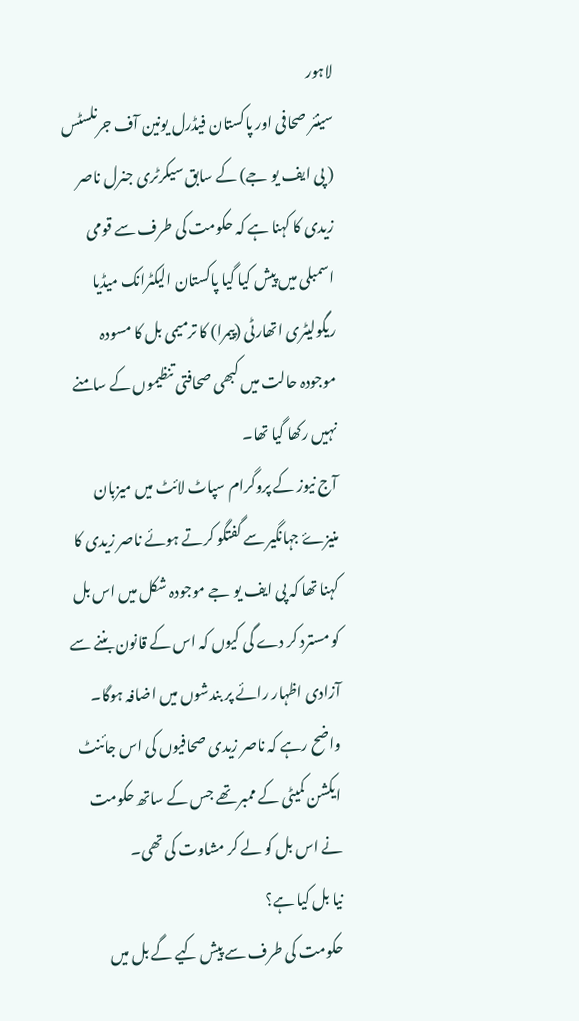لاہور
سینئر صحافی اور پاکستان فیڈرل یونین آف جرنلسٹس ( پی ایف یو جے) کے سابق سیکرٹری جنرل ناصر زیدی کا کہنا ہے کہ حکومت کی طرف سے قومی اسمبلی میں پیش کیا گیا پاکستان الیکٹرانک میڈیا ریگولیٹری اتھارٹی (پیمرا) کا ترمیمی بل کا مسودہ موجودہ حالت میں کبھی صحافتی تنظیموں کے سامنے نہیں رکھا گیا تھا۔
آج نیوز کے پروگرام سپاٹ لائٹ میں میزبان منیزۓ جہانگیر سے گفتگو کرتے ہوئے ناصر زیدی کا کہنا تھا کہ پی ایف یو جے موجودہ شکل میں اس بل کو مسترد کر دے گی کیوں کہ اس کے قانون بننے سے آزادی اظہار رائے پر بندشوں میں اضافہ ہوگا۔ واضح رہے کہ ناصر زیدی صحافیوں کی اس جائنٹ ایکشن کمیٹی کے ممبر تھے جس کے ساتھ حکومت نے اس بل کو لے کر مشاوت کی تھی۔
نیا بل کیا ہے؟
حکومت کی طرف سے پیش کیے گے بل میں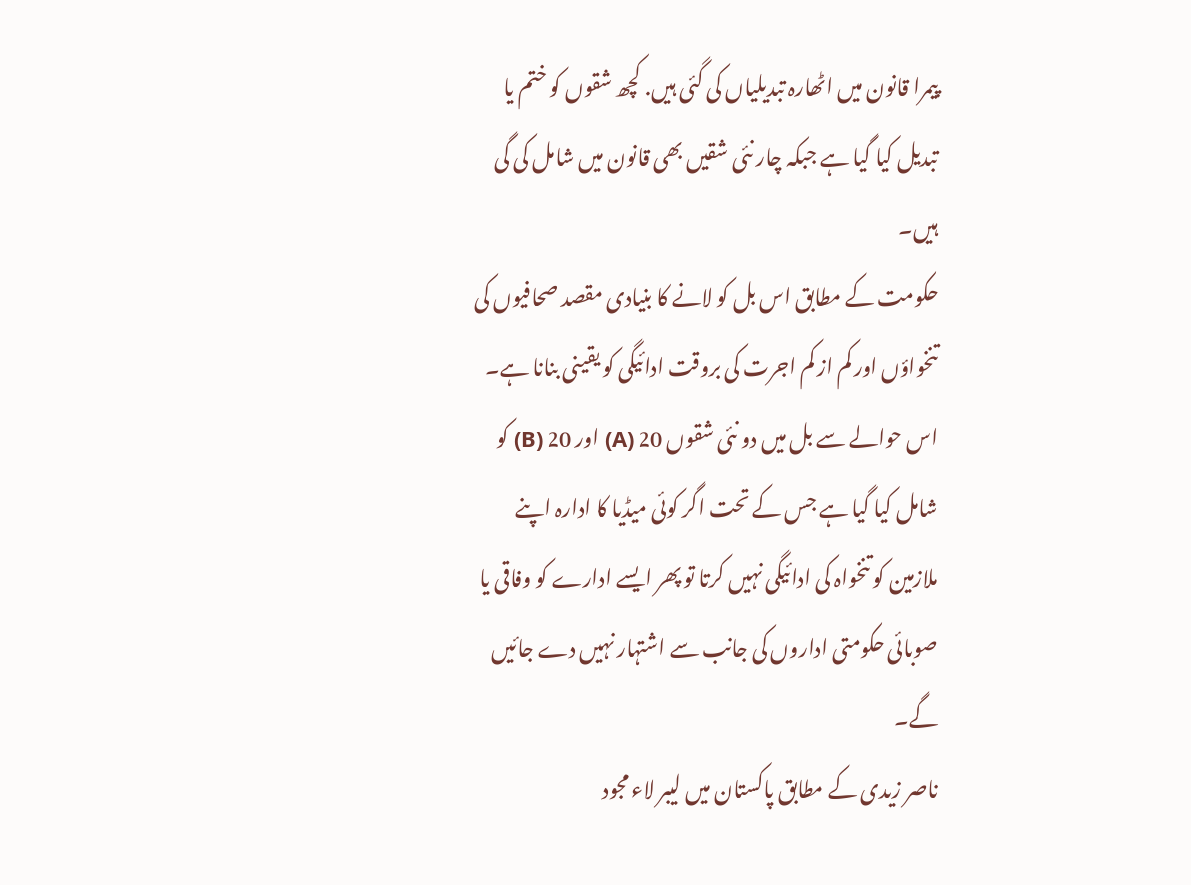پیمرا قانون میں اٹھارہ تبدیلیاں کی گئی ہیں. کچھ شقوں کو ختم یا تبدیل کیا گیا ہے جبکہ چار نئی شقیں بھی قانون میں شامل کی گی ہیں۔
حکومت کے مطابق اس بل کو لانے کا بنیادی مقصد صحافیوں کی تنخواؤں اور کم از کم اجرت کی بروقت ادائیگی کو یقینی بنانا ہے۔ اس حوالے سے بل میں دو نئی شقوں 20 (A) اور 20 (B) کو شامل کیا گیا ہے جس کے تحت اگر کوئی میڈیا کا ادارہ اپنے ملازمین کو تنخواہ کی ادائیگی نہیں کرتا تو پھر ایسے ادارے کو وفاقی یا صوبائی حکومتی اداروں کی جانب سے اشتہار نہیں دے جائیں گے۔
ناصر زیدی کے مطابق پاکستان میں لیبر لاء مجود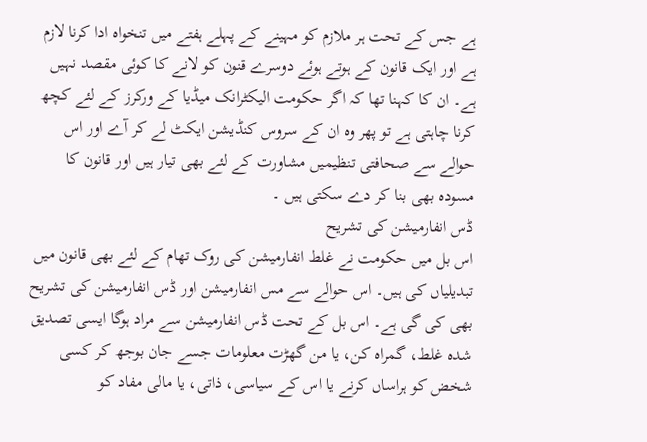ہے جس کے تحت ہر ملازم کو مہینے کے پہلے ہفتے میں تنخواہ ادا کرنا لازم ہے اور ایک قانون کے ہوتے ہوئے دوسرے قنون کو لانے کا کوئی مقصد نہیں ہے۔ ان کا کہنا تھا کہ اگر حکومت الیکٹرانک میڈیا کے ورکرز کے لئے کچھ کرنا چاہتی ہے تو پھر وہ ان کے سروس کنڈیشن ایکٹ لے کر آے اور اس حوالے سے صحافتی تنظیمیں مشاورت کے لئے بھی تیار ہیں اور قانون کا مسودہ بھی بنا کر دے سکتی ہیں ۔
ڈس انفارمیشن کی تشریح
اس بل میں حکومت نے غلط انفارمیشن کی روک تھام کے لئے بھی قانون میں تبدیلیاں کی ہیں۔ اس حوالے سے مس انفارمیشن اور ڈس انفارمیشن کی تشریح بھی کی گی ہے۔ اس بل کے تحت ڈس انفارمیشن سے مراد ہوگا ایسی تصدیق شدہ غلط، گمراہ کن، یا من گھڑت معلومات جسے جان بوجھ کر کسی شخض کو ہراساں کرنے یا اس کے سیاسی، ذاتی، یا مالی مفاد کو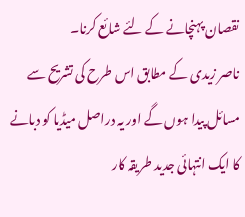نقصان پہنچانے کے لئے شائع کرنا۔
ناصر زیدی کے مطابق اس طرح کی تشریح سے مسائل پیدا ہوں گے اور یہ دراصل میڈیا کو دبانے کا ایک انتہائی جدید طریقہ کار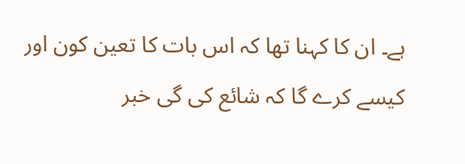ہے۔ ان کا کہنا تھا کہ اس بات کا تعین کون اور کیسے کرے گا کہ شائع کی گی خبر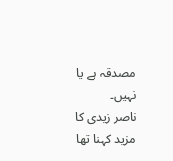مصدقہ ہے یا نہیں۔
ناصر زیدی کا مزید کہنا تھا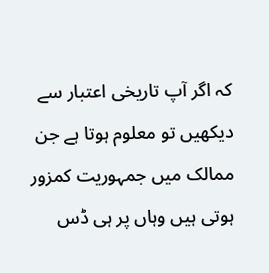کہ اگر آپ تاریخی اعتبار سے دیکھیں تو معلوم ہوتا ہے جن ممالک میں جمہوریت کمزور ہوتی ہیں وہاں پر ہی ڈس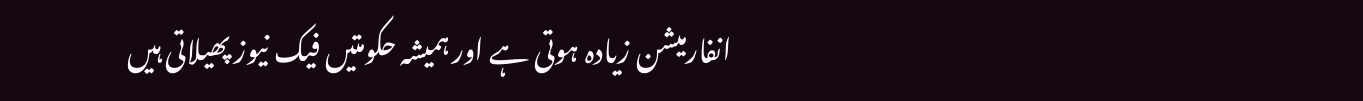انفارمیشن زیادہ ہوتی ہے اور ہمیشہ حکومتیں فیک نیوز پھیلاتی ہیں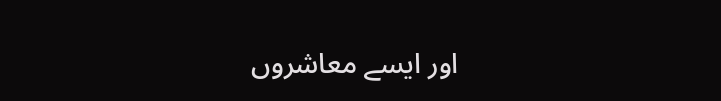اور ایسے معاشروں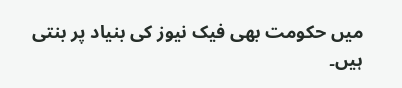میں حکومت بھی فیک نیوز کی بنیاد پر بنتی ہیں۔